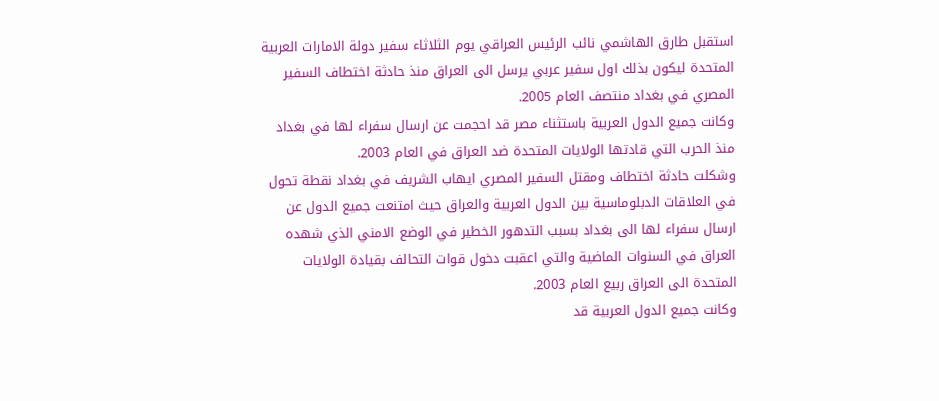استقبل طارق الهاشمي نائب الرئيس العراقي يوم الثلاثاء سفير دولة الامارات العربية المتحدة ليكون بذلك اول سفير عربي يرسل الى العراق منذ حادثة اختطاف السفير المصري في بغداد منتصف العام 2005.
وكانت جميع الدول العربية باستثناء مصر قد احجمت عن ارسال سفراء لها في بغداد منذ الحرب التي قادتها الولايات المتحدة ضد العراق في العام 2003.
وشكلت حادثة اختطاف ومقتل السفير المصري ايهاب الشريف في بغداد نقطة تحول في العلاقات الدبلوماسية بين الدول العربية والعراق حيث امتنعت جميع الدول عن ارسال سفراء لها الى بغداد بسبب التدهور الخطير في الوضع الامني الذي شهده العراق في السنوات الماضية والتي اعقبت دخول قوات التحالف بقيادة الولايات المتحدة الى العراق ربيع العام 2003.
وكانت جميع الدول العربية قد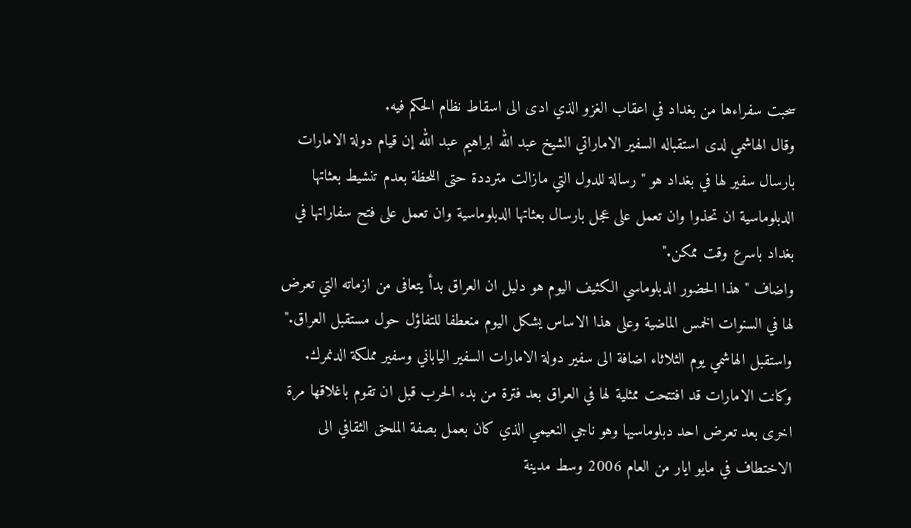سحبت سفراءها من بغداد في اعقاب الغزو الذي ادى الى اسقاط نظام الحكم فيه.
وقال الهاشمي لدى استقباله السفير الاماراتي الشيخ عبد الله ابراهيم عبد الله إن قيام دولة الامارات بارسال سفير لها في بغداد هو "رسالة للدول التي مازالت مترددة حتى اللحظة بعدم تنشيط بعثاتها الدبلوماسية ان تحذوا وان تعمل على عجل بارسال بعثاتها الدبلوماسية وان تعمل على فتح سفاراتها في بغداد باسرع وقت ممكن."
واضاف "هذا الحضور الدبلوماسي الكثيف اليوم هو دليل ان العراق بدأ يتعافى من ازماته التي تعرض لها في السنوات الخمس الماضية وعلى هذا الاساس يشكل اليوم منعطفا للتفاؤل حول مستقبل العراق."
واستقبل الهاشمي يوم الثلاثاء اضافة الى سفير دولة الامارات السفير الياباني وسفير مملكة الدنمرك.
وكانت الامارات قد افتتحت ممثلية لها في العراق بعد فترة من بدء الحرب قبل ان تقوم باغلاقها مرة اخرى بعد تعرض احد دبلوماسيها وهو ناجي النعيمي الذي كان بعمل بصفة الملحق الثقافي الى الاختطاف في مايو ايار من العام 2006 وسط مدينة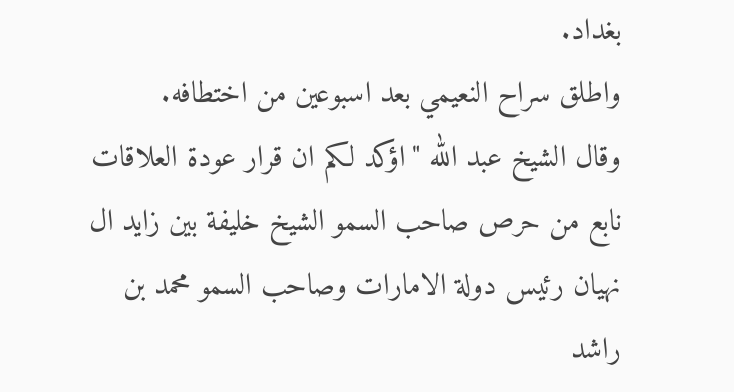بغداد.
واطلق سراح النعيمي بعد اسبوعين من اختطافه.
وقال الشيخ عبد الله "اؤكد لكم ان قرار عودة العلاقات نابع من حرص صاحب السمو الشيخ خليفة بين زايد ال نهيان رئيس دولة الامارات وصاحب السمو محمد بن راشد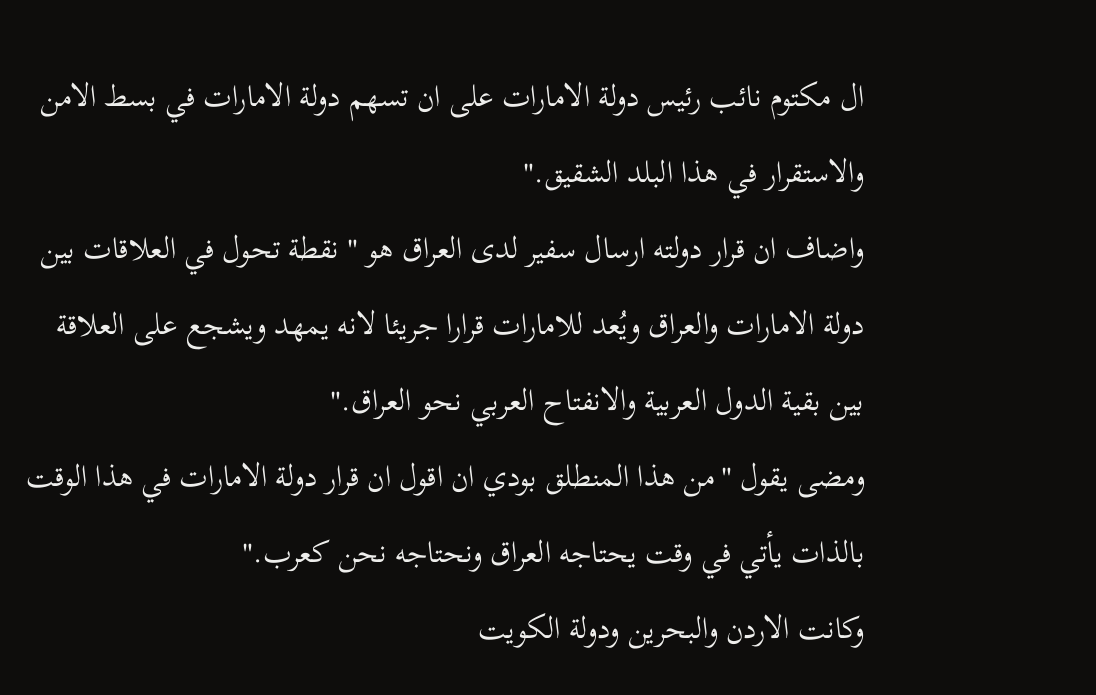ال مكتوم نائب رئيس دولة الامارات على ان تسهم دولة الامارات في بسط الامن والاستقرار في هذا البلد الشقيق."
واضاف ان قرار دولته ارسال سفير لدى العراق هو " نقطة تحول في العلاقات بين دولة الامارات والعراق ويُعد للامارات قرارا جريئا لانه يمهد ويشجع على العلاقة بين بقية الدول العربية والانفتاح العربي نحو العراق."
ومضى يقول "من هذا المنطلق بودي ان اقول ان قرار دولة الامارات في هذا الوقت بالذات يأتي في وقت يحتاجه العراق ونحتاجه نحن كعرب."
وكانت الاردن والبحرين ودولة الكويت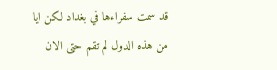قد سمت سفراءها في بغداد لكن ايا من هذه الدول لم تقم حتى الان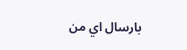بارسال اي من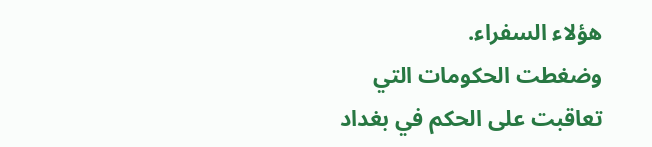هؤلاء السفراء.
وضغطت الحكومات التي تعاقبت على الحكم في بغداد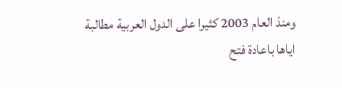ومنذ العام 2003 كثيرا على الدول العربية مطالبة اياها باعادة فتح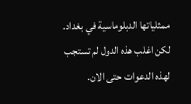ممثلياتها الدبلوماسية في بغداد. لكن اغلب هذه الدول لم تستجب لهذه الدعوات حتى الان.